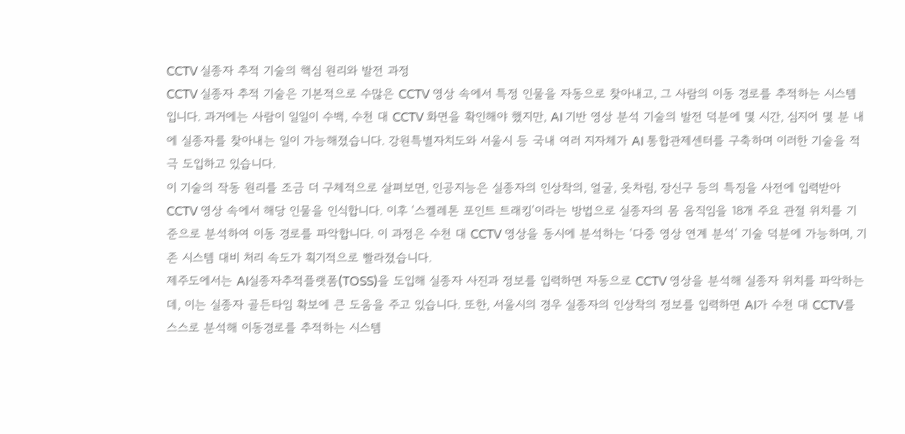CCTV 실종자 추적 기술의 핵심 원리와 발전 과정
CCTV 실종자 추적 기술은 기본적으로 수많은 CCTV 영상 속에서 특정 인물을 자동으로 찾아내고, 그 사람의 이동 경로를 추적하는 시스템입니다. 과거에는 사람이 일일이 수백, 수천 대 CCTV 화면을 확인해야 했지만, AI 기반 영상 분석 기술의 발전 덕분에 몇 시간, 심지어 몇 분 내에 실종자를 찾아내는 일이 가능해졌습니다. 강원특별자치도와 서울시 등 국내 여러 지자체가 AI 통합관제센터를 구축하며 이러한 기술을 적극 도입하고 있습니다.
이 기술의 작동 원리를 조금 더 구체적으로 살펴보면, 인공지능은 실종자의 인상착의, 얼굴, 옷차림, 장신구 등의 특징을 사전에 입력받아 CCTV 영상 속에서 해당 인물을 인식합니다. 이후 ‘스켈레톤 포인트 트래킹’이라는 방법으로 실종자의 몸 움직임을 18개 주요 관절 위치를 기준으로 분석하여 이동 경로를 파악합니다. 이 과정은 수천 대 CCTV 영상을 동시에 분석하는 ‘다중 영상 연계 분석’ 기술 덕분에 가능하며, 기존 시스템 대비 처리 속도가 획기적으로 빨라졌습니다.
제주도에서는 AI실종자추적플랫폼(TOSS)을 도입해 실종자 사진과 정보를 입력하면 자동으로 CCTV 영상을 분석해 실종자 위치를 파악하는데, 이는 실종자 골든타임 확보에 큰 도움을 주고 있습니다. 또한, 서울시의 경우 실종자의 인상착의 정보를 입력하면 AI가 수천 대 CCTV를 스스로 분석해 이동경로를 추적하는 시스템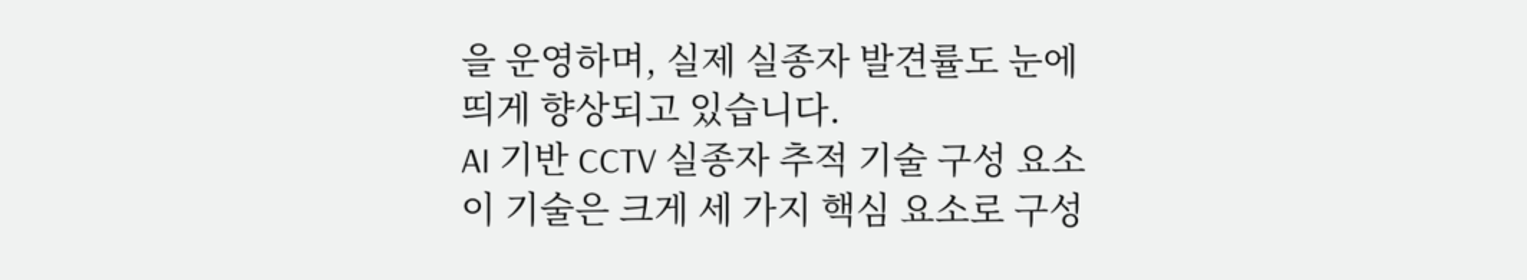을 운영하며, 실제 실종자 발견률도 눈에 띄게 향상되고 있습니다.
AI 기반 CCTV 실종자 추적 기술 구성 요소
이 기술은 크게 세 가지 핵심 요소로 구성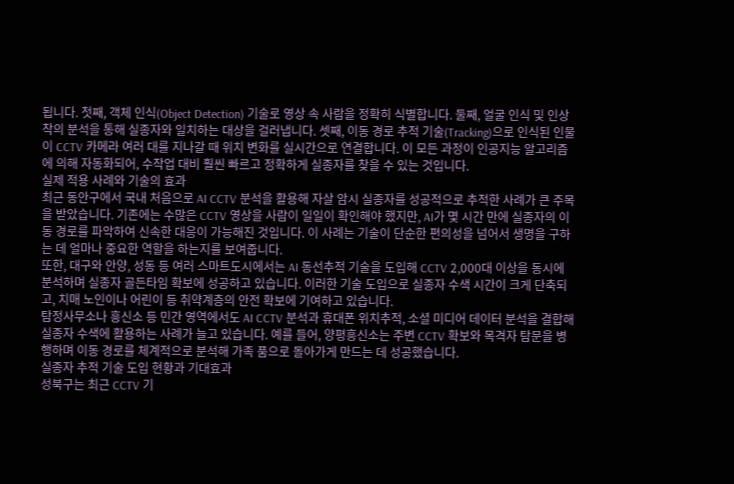됩니다. 첫째, 객체 인식(Object Detection) 기술로 영상 속 사람을 정확히 식별합니다. 둘째, 얼굴 인식 및 인상착의 분석을 통해 실종자와 일치하는 대상을 걸러냅니다. 셋째, 이동 경로 추적 기술(Tracking)으로 인식된 인물이 CCTV 카메라 여러 대를 지나갈 때 위치 변화를 실시간으로 연결합니다. 이 모든 과정이 인공지능 알고리즘에 의해 자동화되어, 수작업 대비 훨씬 빠르고 정확하게 실종자를 찾을 수 있는 것입니다.
실제 적용 사례와 기술의 효과
최근 동안구에서 국내 처음으로 AI CCTV 분석을 활용해 자살 암시 실종자를 성공적으로 추적한 사례가 큰 주목을 받았습니다. 기존에는 수많은 CCTV 영상을 사람이 일일이 확인해야 했지만, AI가 몇 시간 만에 실종자의 이동 경로를 파악하여 신속한 대응이 가능해진 것입니다. 이 사례는 기술이 단순한 편의성을 넘어서 생명을 구하는 데 얼마나 중요한 역할을 하는지를 보여줍니다.
또한, 대구와 안양, 성동 등 여러 스마트도시에서는 AI 동선추적 기술을 도입해 CCTV 2,000대 이상을 동시에 분석하며 실종자 골든타임 확보에 성공하고 있습니다. 이러한 기술 도입으로 실종자 수색 시간이 크게 단축되고, 치매 노인이나 어린이 등 취약계층의 안전 확보에 기여하고 있습니다.
탐정사무소나 흥신소 등 민간 영역에서도 AI CCTV 분석과 휴대폰 위치추적, 소셜 미디어 데이터 분석을 결합해 실종자 수색에 활용하는 사례가 늘고 있습니다. 예를 들어, 양평흥신소는 주변 CCTV 확보와 목격자 탐문을 병행하며 이동 경로를 체계적으로 분석해 가족 품으로 돌아가게 만드는 데 성공했습니다.
실종자 추적 기술 도입 현황과 기대효과
성북구는 최근 CCTV 기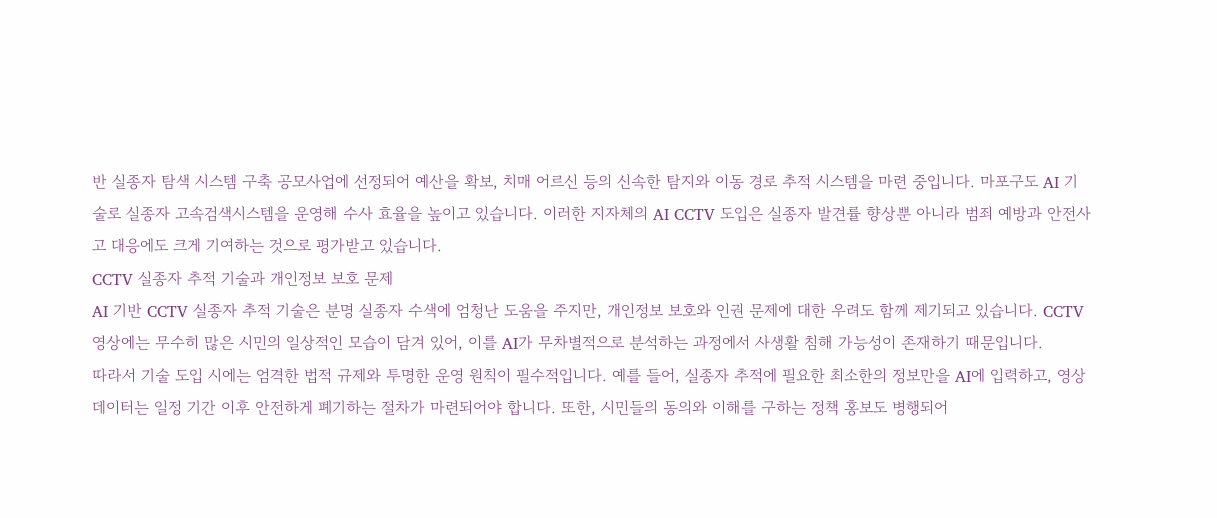반 실종자 탐색 시스템 구축 공모사업에 선정되어 예산을 확보, 치매 어르신 등의 신속한 탐지와 이동 경로 추적 시스템을 마련 중입니다. 마포구도 AI 기술로 실종자 고속검색시스템을 운영해 수사 효율을 높이고 있습니다. 이러한 지자체의 AI CCTV 도입은 실종자 발견률 향상뿐 아니라 범죄 예방과 안전사고 대응에도 크게 기여하는 것으로 평가받고 있습니다.
CCTV 실종자 추적 기술과 개인정보 보호 문제
AI 기반 CCTV 실종자 추적 기술은 분명 실종자 수색에 엄청난 도움을 주지만, 개인정보 보호와 인권 문제에 대한 우려도 함께 제기되고 있습니다. CCTV 영상에는 무수히 많은 시민의 일상적인 모습이 담겨 있어, 이를 AI가 무차별적으로 분석하는 과정에서 사생활 침해 가능성이 존재하기 때문입니다.
따라서 기술 도입 시에는 엄격한 법적 규제와 투명한 운영 원칙이 필수적입니다. 예를 들어, 실종자 추적에 필요한 최소한의 정보만을 AI에 입력하고, 영상 데이터는 일정 기간 이후 안전하게 폐기하는 절차가 마련되어야 합니다. 또한, 시민들의 동의와 이해를 구하는 정책 홍보도 병행되어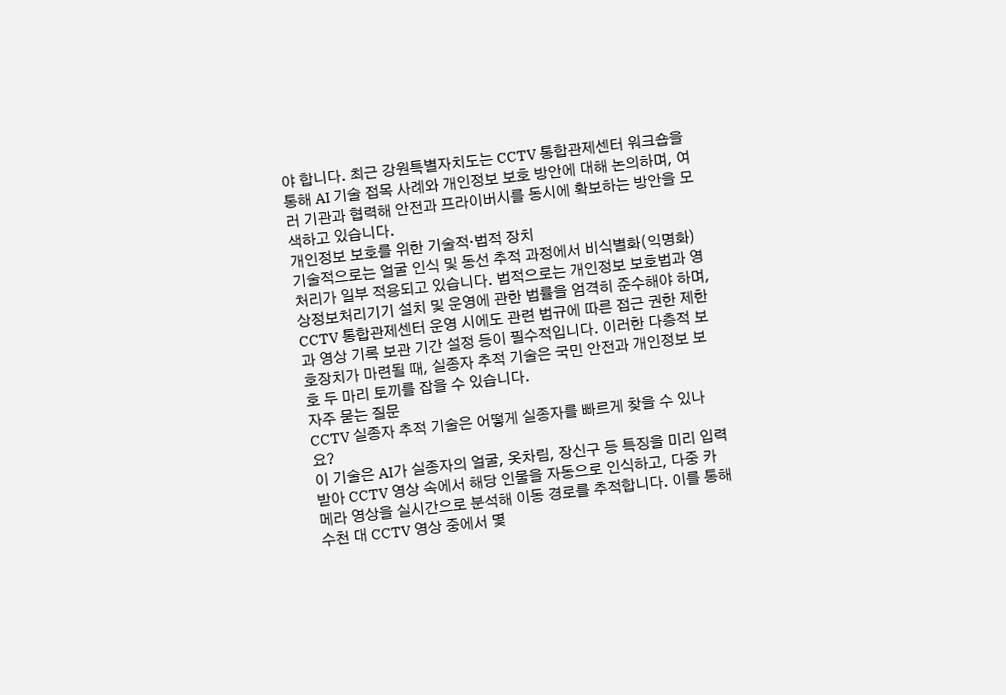야 합니다. 최근 강원특별자치도는 CCTV 통합관제센터 워크숍을 통해 AI 기술 접목 사례와 개인정보 보호 방안에 대해 논의하며, 여러 기관과 협력해 안전과 프라이버시를 동시에 확보하는 방안을 모색하고 있습니다.
개인정보 보호를 위한 기술적·법적 장치
기술적으로는 얼굴 인식 및 동선 추적 과정에서 비식별화(익명화) 처리가 일부 적용되고 있습니다. 법적으로는 개인정보 보호법과 영상정보처리기기 설치 및 운영에 관한 법률을 엄격히 준수해야 하며, CCTV 통합관제센터 운영 시에도 관련 법규에 따른 접근 권한 제한과 영상 기록 보관 기간 설정 등이 필수적입니다. 이러한 다층적 보호장치가 마련될 때, 실종자 추적 기술은 국민 안전과 개인정보 보호 두 마리 토끼를 잡을 수 있습니다.
자주 묻는 질문
CCTV 실종자 추적 기술은 어떻게 실종자를 빠르게 찾을 수 있나요?
이 기술은 AI가 실종자의 얼굴, 옷차림, 장신구 등 특징을 미리 입력받아 CCTV 영상 속에서 해당 인물을 자동으로 인식하고, 다중 카메라 영상을 실시간으로 분석해 이동 경로를 추적합니다. 이를 통해 수천 대 CCTV 영상 중에서 몇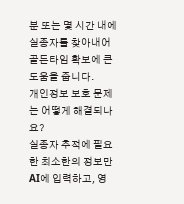분 또는 몇 시간 내에 실종자를 찾아내어 골든타임 확보에 큰 도움을 줍니다.
개인정보 보호 문제는 어떻게 해결되나요?
실종자 추적에 필요한 최소한의 정보만 AI에 입력하고, 영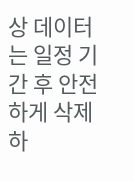상 데이터는 일정 기간 후 안전하게 삭제하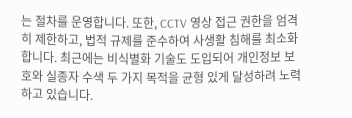는 절차를 운영합니다. 또한, CCTV 영상 접근 권한을 엄격히 제한하고, 법적 규제를 준수하여 사생활 침해를 최소화합니다. 최근에는 비식별화 기술도 도입되어 개인정보 보호와 실종자 수색 두 가지 목적을 균형 있게 달성하려 노력하고 있습니다.